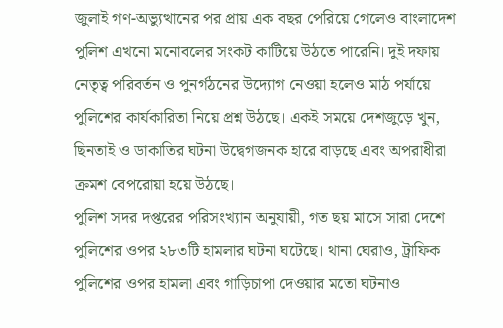জুলাই গণ-অভ্যুত্থানের পর প্রায় এক বছর পেরিয়ে গেলেও বাংলাদেশ পুলিশ এখনো মনোবলের সংকট কাটিয়ে উঠতে পারেনি। দুই দফায় নেতৃত্ব পরিবর্তন ও পুনর্গঠনের উদ্যোগ নেওয়া হলেও মাঠ পর্যায়ে পুলিশের কার্যকারিতা নিয়ে প্রশ্ন উঠছে। একই সময়ে দেশজুড়ে খুন, ছিনতাই ও ডাকাতির ঘটনা উদ্বেগজনক হারে বাড়ছে এবং অপরাধীরা ক্রমশ বেপরোয়া হয়ে উঠছে।
পুলিশ সদর দপ্তরের পরিসংখ্যান অনুযায়ী, গত ছয় মাসে সারা দেশে পুলিশের ওপর ২৮৩টি হামলার ঘটনা ঘটেছে। থানা ঘেরাও, ট্রাফিক পুলিশের ওপর হামলা এবং গাড়িচাপা দেওয়ার মতো ঘটনাও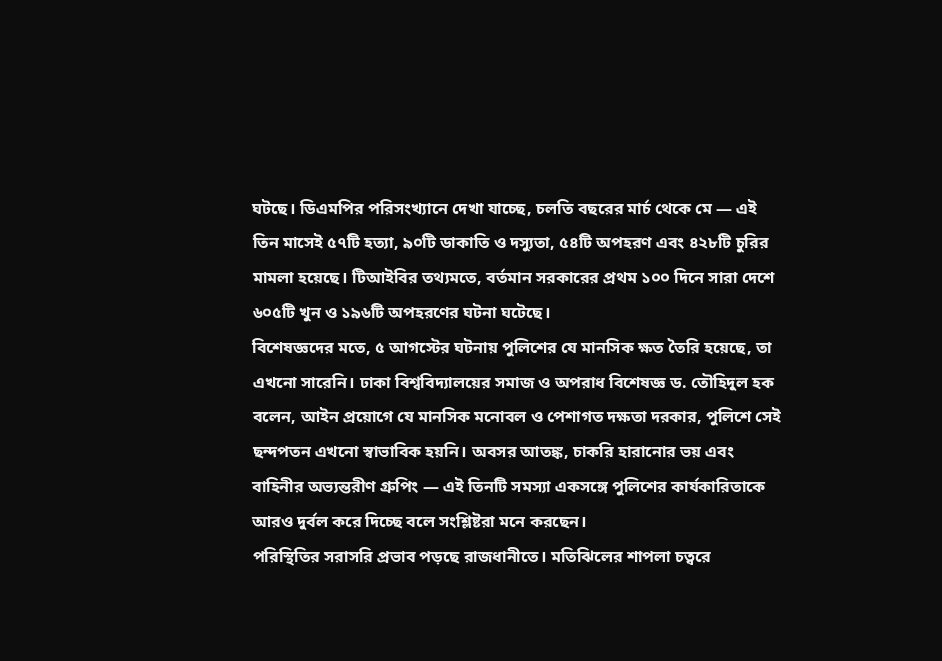ঘটছে। ডিএমপির পরিসংখ্যানে দেখা যাচ্ছে, চলতি বছরের মার্চ থেকে মে — এই তিন মাসেই ৫৭টি হত্যা, ৯০টি ডাকাতি ও দস্যুতা, ৫৪টি অপহরণ এবং ৪২৮টি চুরির মামলা হয়েছে। টিআইবির তথ্যমতে, বর্তমান সরকারের প্রথম ১০০ দিনে সারা দেশে ৬০৫টি খুন ও ১৯৬টি অপহরণের ঘটনা ঘটেছে।
বিশেষজ্ঞদের মতে, ৫ আগস্টের ঘটনায় পুলিশের যে মানসিক ক্ষত তৈরি হয়েছে, তা এখনো সারেনি। ঢাকা বিশ্ববিদ্যালয়ের সমাজ ও অপরাধ বিশেষজ্ঞ ড. তৌহিদুল হক বলেন, আইন প্রয়োগে যে মানসিক মনোবল ও পেশাগত দক্ষতা দরকার, পুলিশে সেই ছন্দপতন এখনো স্বাভাবিক হয়নি। অবসর আতঙ্ক, চাকরি হারানোর ভয় এবং বাহিনীর অভ্যন্তরীণ গ্রুপিং — এই তিনটি সমস্যা একসঙ্গে পুলিশের কার্যকারিতাকে আরও দুর্বল করে দিচ্ছে বলে সংশ্লিষ্টরা মনে করছেন।
পরিস্থিতির সরাসরি প্রভাব পড়ছে রাজধানীতে। মতিঝিলের শাপলা চত্বরে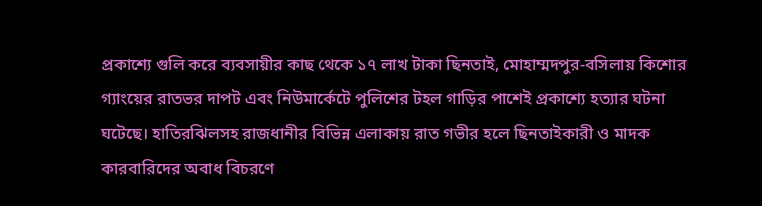প্রকাশ্যে গুলি করে ব্যবসায়ীর কাছ থেকে ১৭ লাখ টাকা ছিনতাই, মোহাম্মদপুর-বসিলায় কিশোর গ্যাংয়ের রাতভর দাপট এবং নিউমার্কেটে পুলিশের টহল গাড়ির পাশেই প্রকাশ্যে হত্যার ঘটনা ঘটেছে। হাতিরঝিলসহ রাজধানীর বিভিন্ন এলাকায় রাত গভীর হলে ছিনতাইকারী ও মাদক কারবারিদের অবাধ বিচরণে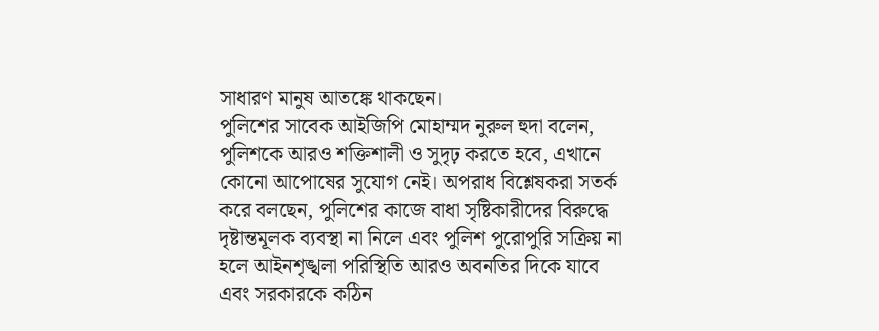সাধারণ মানুষ আতঙ্কে থাকছেন।
পুলিশের সাবেক আইজিপি মোহাম্মদ নুরুল হুদা বলেন, পুলিশকে আরও শক্তিশালী ও সুদৃঢ় করতে হবে, এখানে কোনো আপোষের সুযোগ নেই। অপরাধ বিশ্লেষকরা সতর্ক করে বলছেন, পুলিশের কাজে বাধা সৃষ্টিকারীদের বিরুদ্ধে দৃষ্টান্তমূলক ব্যবস্থা না নিলে এবং পুলিশ পুরোপুরি সক্রিয় না হলে আইনশৃঙ্খলা পরিস্থিতি আরও অবনতির দিকে যাবে এবং সরকারকে কঠিন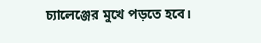চ্যালেঞ্জের মুখে পড়তে হবে।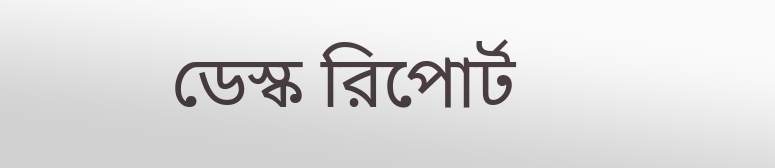ডেস্ক রিপোর্ট